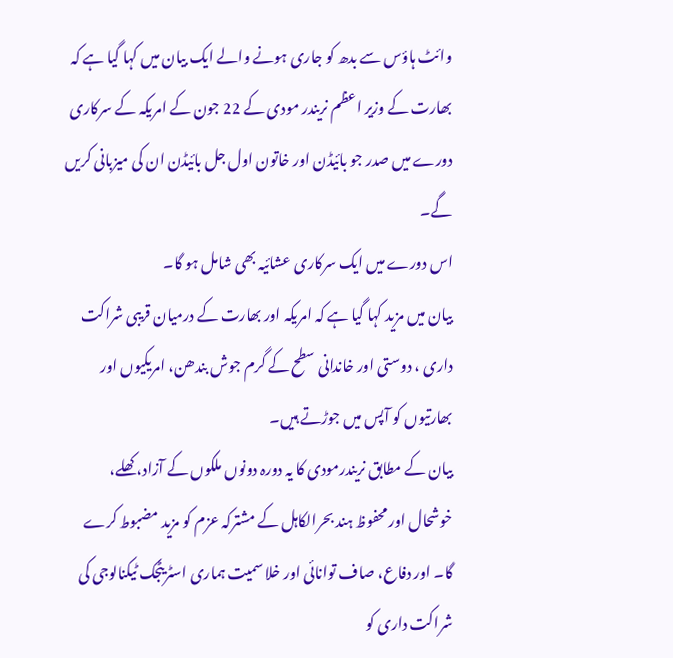وائٹ ہاؤس سے بدھ کو جاری ہونے والے ایک بیان میں کہا گیا ہے کہ بھارت کے وزیر اعظم نریندر مودی کے 22 جون کے امریکہ کے سرکاری دورے میں صدر جو بائیڈن اور خاتون اول جل بائیڈن ان کی میزبانی کریں گے۔
اس دورے میں ایک سرکاری عشائیہ بھی شامل ہو گا۔
بیان میں مزید کہا گیا ہے کہ امریکہ اور بھارت کے درمیان قریبی شراکت داری ، دوستی اور خاندانی سطح کے گرم جوش بندھن، امریکیوں اور بھارتیوں کو آپس میں جوڑتے ہیں۔
بیان کے مطابق نریندرمودی کا یہ دورہ دونوں ملکوں کے آزاد، کھلے، خوشحال اور محفوظ ہند بحرالکاہل کے مشترکہ عزم کو مزید مضبوط کرے گا۔ اور دفاع، صاف توانائی اور خلا سمیت ہماری اسٹریٹجک ٹیکنالوجی کی شراکت داری کو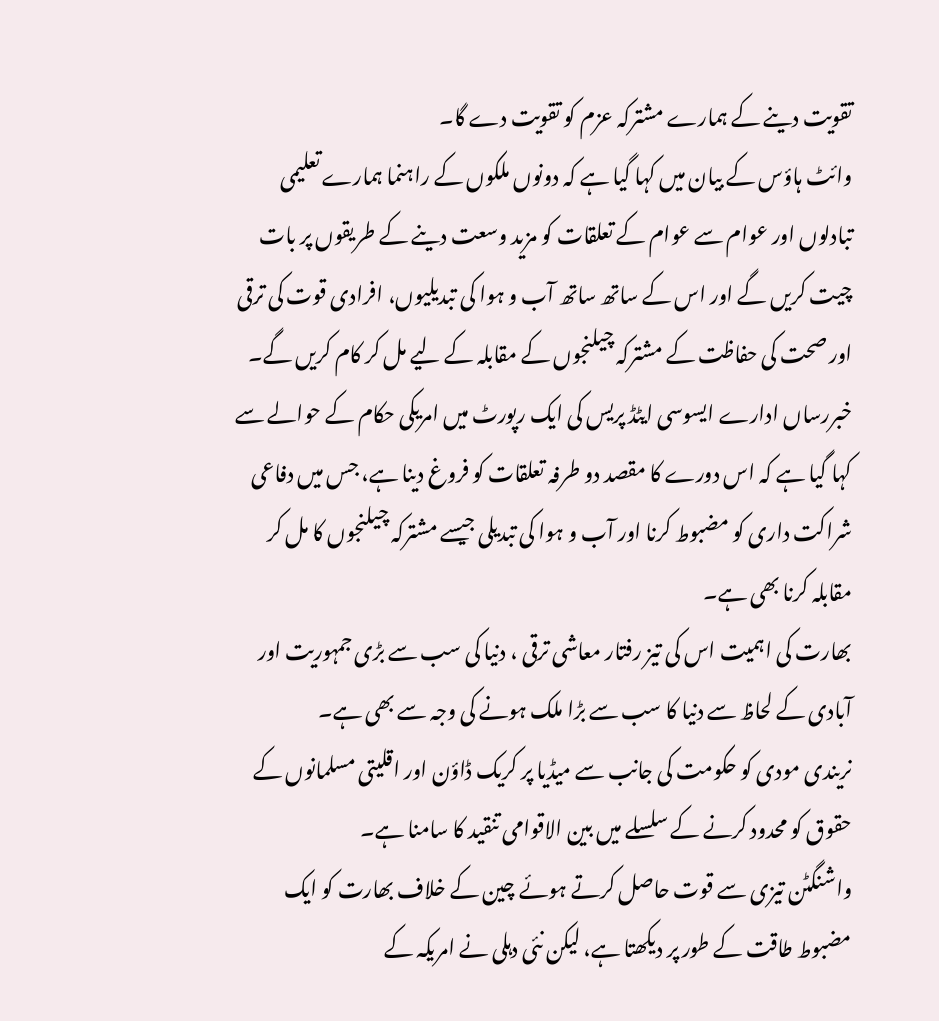تقویت دینے کے ہمارے مشترکہ عزم کو تقویت دے گا۔
وائٹ ہاؤس کے بیان میں کہا گیا ہے کہ دونوں ملکوں کے راہنما ہمارے تعلیمی تبادلوں اور عوام سے عوام کے تعلقات کو مزید وسعت دینے کے طریقوں پر بات چیت کریں گے اور اس کے ساتھ ساتھ آب و ہوا کی تبدیلیوں، افرادی قوت کی ترقی اور صحت کی حفاظت کے مشترکہ چیلنجوں کے مقابلہ کے لیے مل کر کام کریں گے۔
خبررساں ادارے ایسوسی ایٹڈ پریس کی ایک رپورٹ میں امریکی حکام کے حوالے سے کہا گیا ہے کہ اس دورے کا مقصد دو طرفہ تعلقات کو فروغ دینا ہے، جس میں دفاعی شراکت داری کو مضبوط کرنا اور آب و ہوا کی تبدیلی جیسے مشترکہ چیلنجوں کا مل کر مقابلہ کرنا بھی ہے۔
بھارت کی اہمیت اس کی تیز رفتار معاشی ترقی ، دنیا کی سب سے بڑی جمہوریت اور آبادی کے لحاظ سے دنیا کا سب سے بڑا ملک ہونے کی وجہ سے بھی ہے۔
نریندی مودی کو حکومت کی جانب سے میڈیا پر کریک ڈاؤن اور اقلیتی مسلمانوں کے حقوق کو محدود کرنے کے سلسلے میں بین الاقوامی تنقید کا سامنا ہے۔
واشنگٹن تیزی سے قوت حاصل کرتے ہوئے چین کے خلاف بھارت کو ایک مضبوط طاقت کے طور پر دیکھتا ہے، لیکن نئی دہلی نے امریکہ کے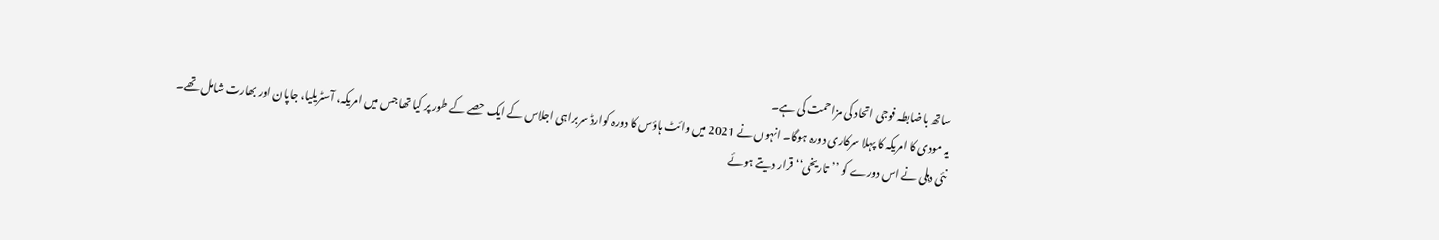ساتھ باضابطہ فوجی اتحاد کی مزاحمت کی ہے۔
یہ مودی کا امریکہ کا پہلا سرکاری دورہ ہوگا۔ انہوں نے 2021 میں وائٹ ہاؤس کا دورہ کوارڈ سربراہی اجلاس کے ایک حصے کے طور پر کیا تھا جس میں امریکہ، آسٹریلیا، جاپان اور بھارت شامل تھے۔
نئی دہلی نے اس دورے کو ’’تاریخی‘‘ قرار دیتے ہوئے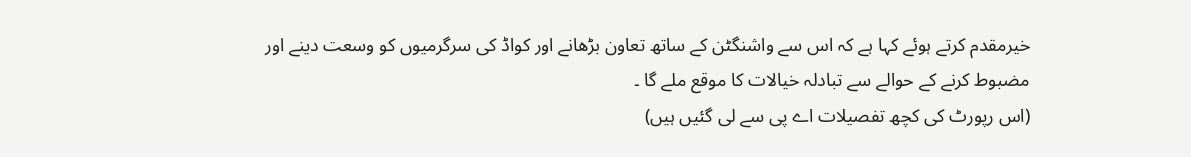خیرمقدم کرتے ہوئے کہا ہے کہ اس سے واشنگٹن کے ساتھ تعاون بڑھانے اور کواڈ کی سرگرمیوں کو وسعت دینے اور مضبوط کرنے کے حوالے سے تبادلہ خیالات کا موقع ملے گا ۔
(اس رپورٹ کی کچھ تفصیلات اے پی سے لی گئیں ہیں)